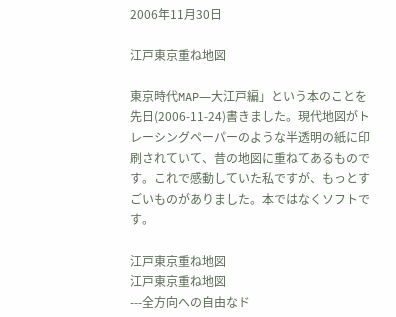2006年11月30日

江戸東京重ね地図

東京時代MAP―大江戸編」という本のことを先日(2006-11-24)書きました。現代地図がトレーシングペーパーのような半透明の紙に印刷されていて、昔の地図に重ねてあるものです。これで感動していた私ですが、もっとすごいものがありました。本ではなくソフトです。

江戸東京重ね地図
江戸東京重ね地図
---全方向への自由なド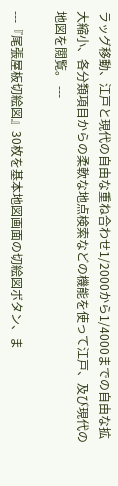ラッグ移動、江戸と現代の自由な重ね合わせ1/2000から1/4000までの自由な拡大縮小、各分類項目からの柔軟な地点検索などの機能を使って江戸、及び現代の地図を閲覧。 ---

---『尾張屋板切絵図』30枚を基本地図画面の切絵図ボタン、ま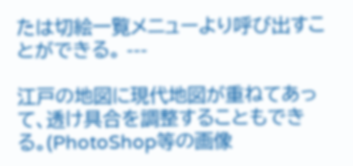たは切絵一覧メニューより呼び出すことができる。 ---

江戸の地図に現代地図が重ねてあって、透け具合を調整することもできる。(PhotoShop等の画像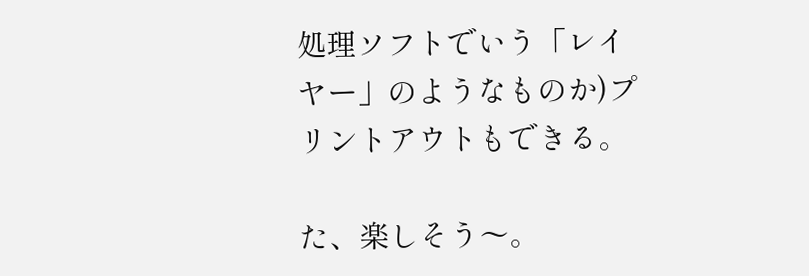処理ソフトでいう「レイヤー」のようなものか)プリントアウトもできる。

た、楽しそう〜。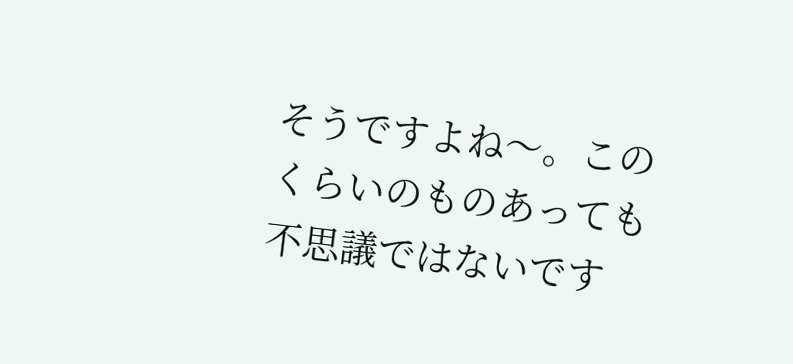そうですよね〜。このくらいのものあっても不思議ではないです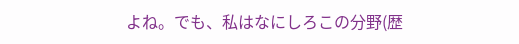よね。でも、私はなにしろこの分野(歴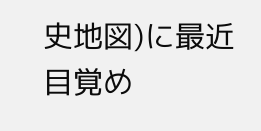史地図)に最近目覚め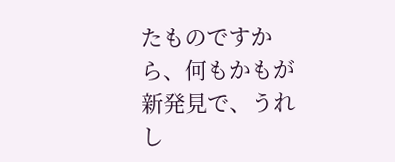たものですから、何もかもが新発見で、うれし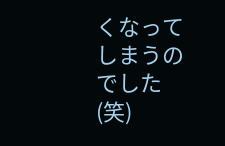くなってしまうのでした(笑)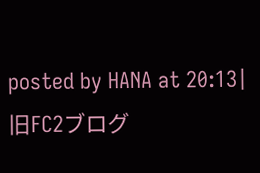posted by HANA at 20:13| 旧FC2ブログ